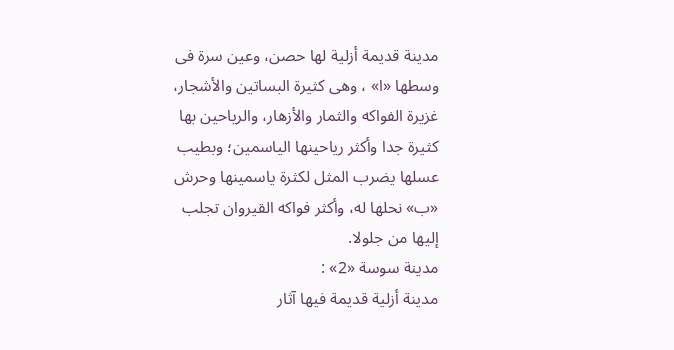مدينة قديمة أزلية لها حصن، وعين سرة فى وسطها «ا» ، وهى كثيرة البساتين والأشجار، غزيرة الفواكه والثمار والأزهار، والرياحين بها كثيرة جدا وأكثر رياحينها الياسمين؛ وبطيب عسلها يضرب المثل لكثرة ياسمينها وحرش «ب» نحلها له، وأكثر فواكه القيروان تجلب إليها من جلولا.
مدينة سوسة «2» :
مدينة أزلية قديمة فيها آثار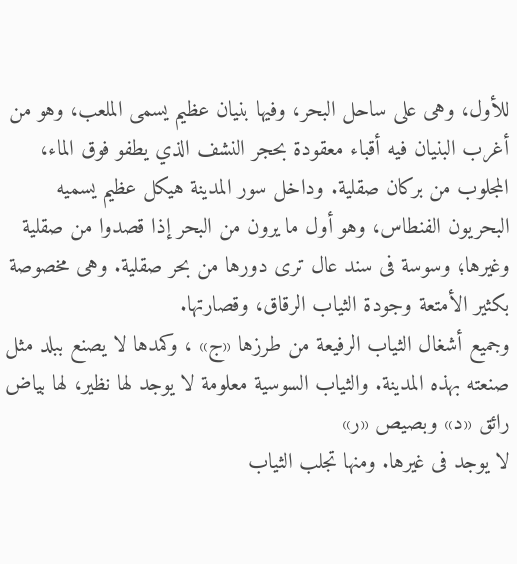للأول، وهى على ساحل البحر، وفيها بنيان عظيم يسمى الملعب، وهو من أغرب البنيان فيه أقباء معقودة بحجر النشف الذي يطفو فوق الماء، المجلوب من بركان صقلية. وداخل سور المدينة هيكل عظيم يسميه البحريون الفنطاس، وهو أول ما يرون من البحر إذا قصدوا من صقلية وغيرها؛ وسوسة فى سند عال ترى دورها من بحر صقلية. وهى مخصوصة بكثير الأمتعة وجودة الثياب الرقاق، وقصارتها.
وجميع أشغال الثياب الرفيعة من طرزها «ج» ، وكمدها لا يصنع ببلد مثل صنعته بهذه المدينة. والثياب السوسية معلومة لا يوجد لها نظير، لها بياض رائق «د» وبصيص «ر»
لا يوجد فى غيرها. ومنها تجلب الثياب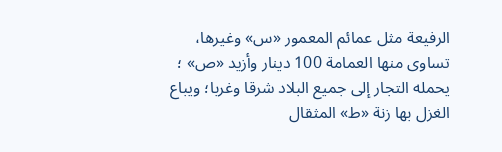الرفيعة مثل عمائم المعمور «س» وغيرها، تساوى منها العمامة 100 دينار وأزيد «ص» ؛ يحمله التجار إلى جميع البلاد شرقا وغربا؛ ويباع الغزل بها زنة «ط» المثقال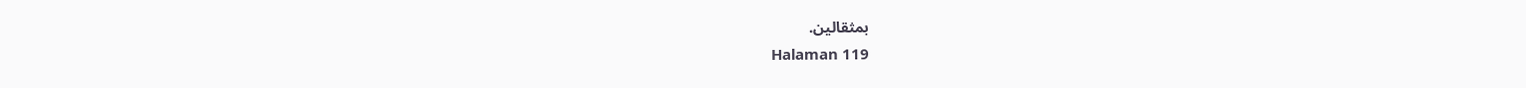بمثقالين.
Halaman 119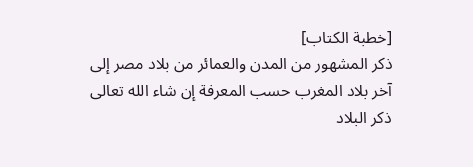[خطبة الكتاب]
ذكر المشهور من المدن والعمائر من بلاد مصر إلى آخر بلاد المغرب حسب المعرفة إن شاء الله تعالى
ذكر البلاد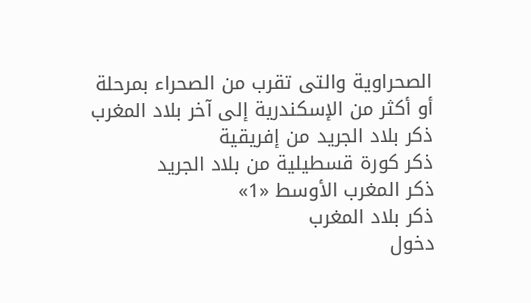الصحراوية والتى تقرب من الصحراء بمرحلة أو أكثر من الإسكندرية إلى آخر بلاد المغرب
ذكر بلاد الجريد من إفريقية
ذكر كورة قسطيلية من بلاد الجريد
ذكر المغرب الأوسط «1»
ذكر بلاد المغرب
دخول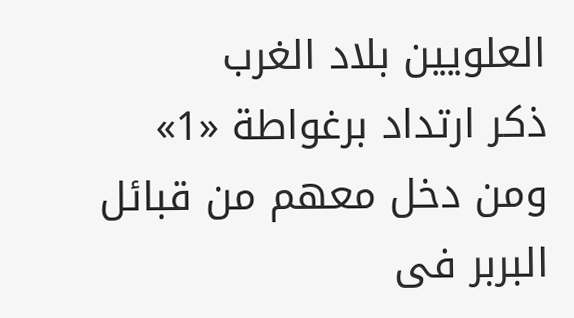العلويين بلاد الغرب
ذكر ارتداد برغواطة «1» ومن دخل معهم من قبائل البربر فى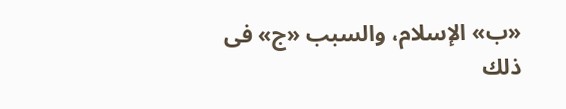«ب» الإسلام، والسبب «ج» فى ذلك